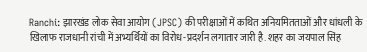Ranchi: झारखंड लोक सेवा आयोग (JPSC) की परीक्षाओं में कथित अनियमितताओं और धांधली के खिलाफ राजधानी रांची में अभ्यर्थियों का विरोध-प्रदर्शन लगातार जारी है. शहर का जयपाल सिंह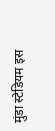मुंडा स्टेडियम इस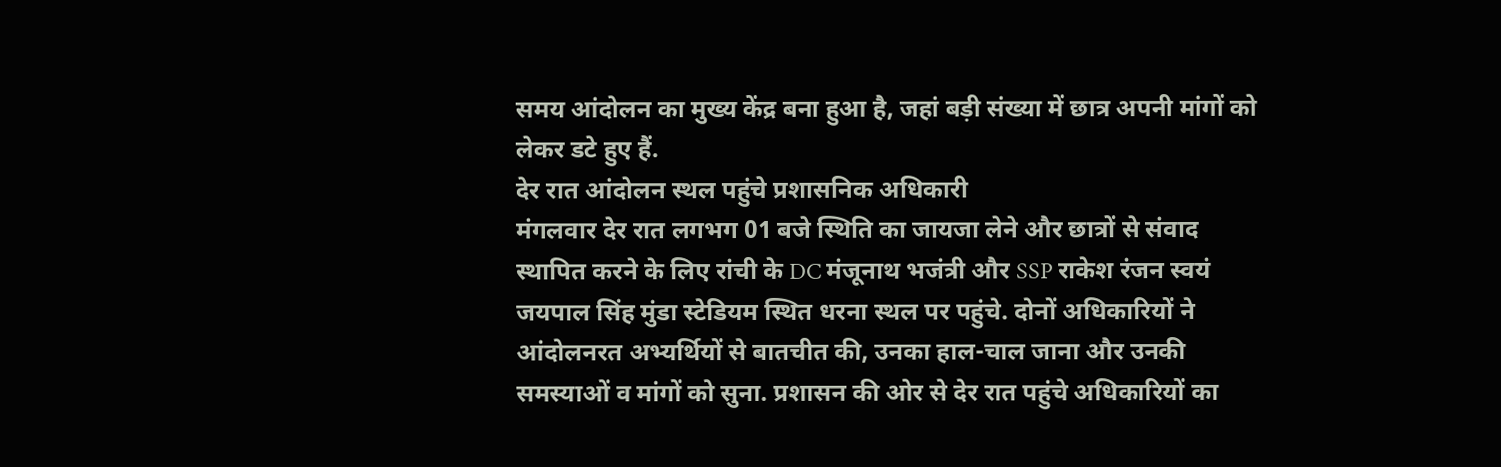समय आंदोलन का मुख्य केंद्र बना हुआ है, जहां बड़ी संख्या में छात्र अपनी मांगों को लेकर डटे हुए हैं.
देर रात आंदोलन स्थल पहुंचे प्रशासनिक अधिकारी
मंगलवार देर रात लगभग 01 बजे स्थिति का जायजा लेने और छात्रों से संवाद स्थापित करने के लिए रांची के DC मंजूनाथ भजंत्री और SSP राकेश रंजन स्वयं जयपाल सिंह मुंडा स्टेडियम स्थित धरना स्थल पर पहुंचे. दोनों अधिकारियों ने आंदोलनरत अभ्यर्थियों से बातचीत की, उनका हाल-चाल जाना और उनकी समस्याओं व मांगों को सुना. प्रशासन की ओर से देर रात पहुंचे अधिकारियों का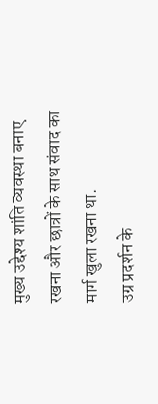मुख्य उद्देश्य शांति व्यवस्था बनाए रखना और छात्रों के साथ संवाद का मार्ग खुला रखना था.
उग्र प्रदर्शन के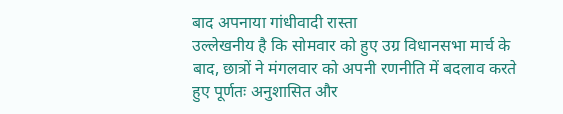बाद अपनाया गांधीवादी रास्ता
उल्लेखनीय है कि सोमवार को हुए उग्र विधानसभा मार्च के बाद, छात्रों ने मंगलवार को अपनी रणनीति में बदलाव करते हुए पूर्णतः अनुशासित और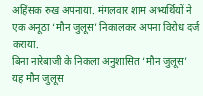अहिंसक रुख अपनाया. मंगलवार शाम अभ्यर्थियों ने एक अनूठा ‘मौन जुलूस’ निकालकर अपना विरोध दर्ज कराया.
बिना नारेबाजी के निकला अनुशासित ‘मौन जुलूस’
यह मौन जुलूस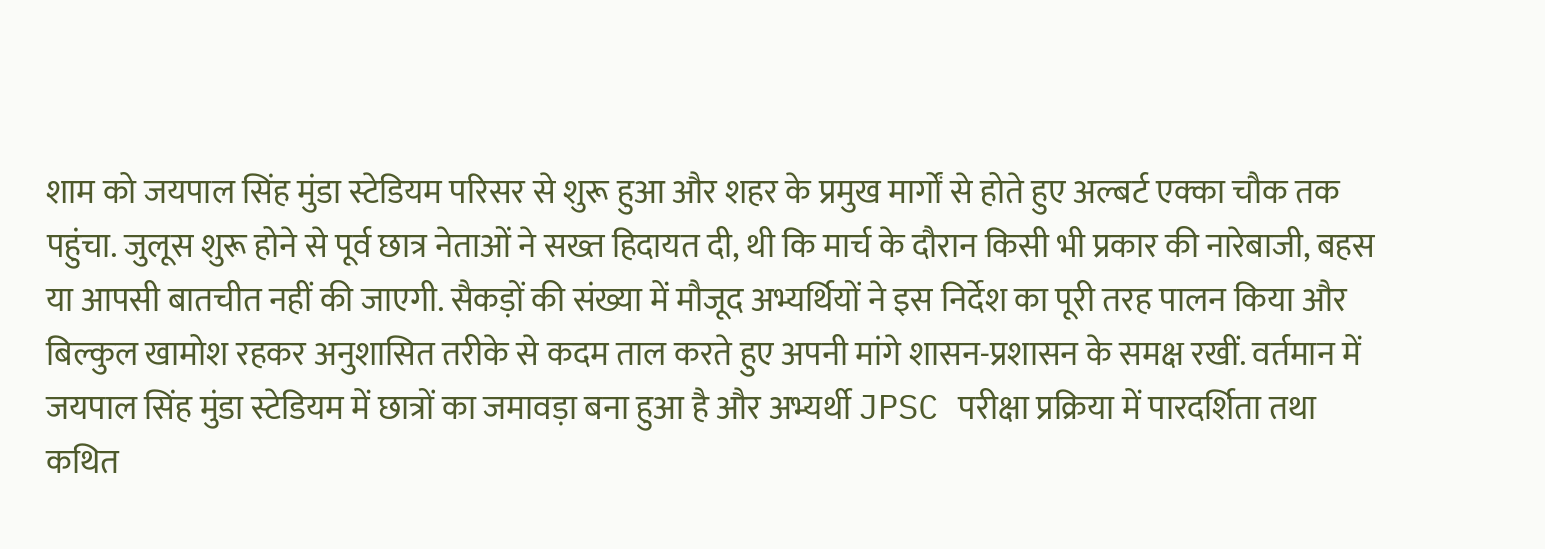शाम को जयपाल सिंह मुंडा स्टेडियम परिसर से शुरू हुआ और शहर के प्रमुख मार्गों से होते हुए अल्बर्ट एक्का चौक तक पहुंचा. जुलूस शुरू होने से पूर्व छात्र नेताओं ने सख्त हिदायत दी, थी कि मार्च के दौरान किसी भी प्रकार की नारेबाजी, बहस या आपसी बातचीत नहीं की जाएगी. सैकड़ों की संख्या में मौजूद अभ्यर्थियों ने इस निर्देश का पूरी तरह पालन किया और बिल्कुल खामोश रहकर अनुशासित तरीके से कदम ताल करते हुए अपनी मांगे शासन-प्रशासन के समक्ष रखीं. वर्तमान में जयपाल सिंह मुंडा स्टेडियम में छात्रों का जमावड़ा बना हुआ है और अभ्यर्थी JPSC परीक्षा प्रक्रिया में पारदर्शिता तथा कथित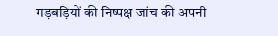गड़बड़ियों की निष्पक्ष जांच की अपनी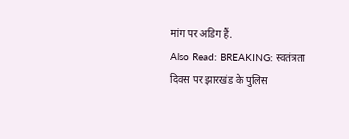मांग पर अडिग हैं.
Also Read: BREAKING: स्वतंत्रता दिवस पर झारखंड के पुलिस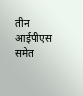तीन आईपीएस समेत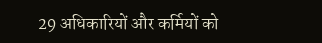29 अधिकारियों और कर्मियों को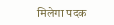मिलेगा पदक